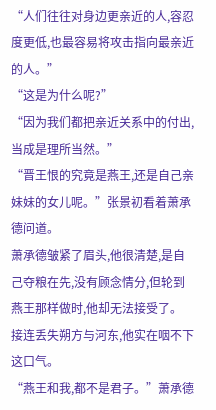“人们往往对身边更亲近的人,容忍度更低,也最容易将攻击指向最亲近的人。”
“这是为什么呢?”
“因为我们都把亲近关系中的付出,当成是理所当然。”
“晋王恨的究竟是燕王,还是自己亲妹妹的女儿呢。”张景初看着萧承德问道。
萧承德皱紧了眉头,他很清楚,是自己夺粮在先,没有顾念情分,但轮到燕王那样做时,他却无法接受了。
接连丢失朔方与河东,他实在咽不下这口气。
“燕王和我,都不是君子。”萧承德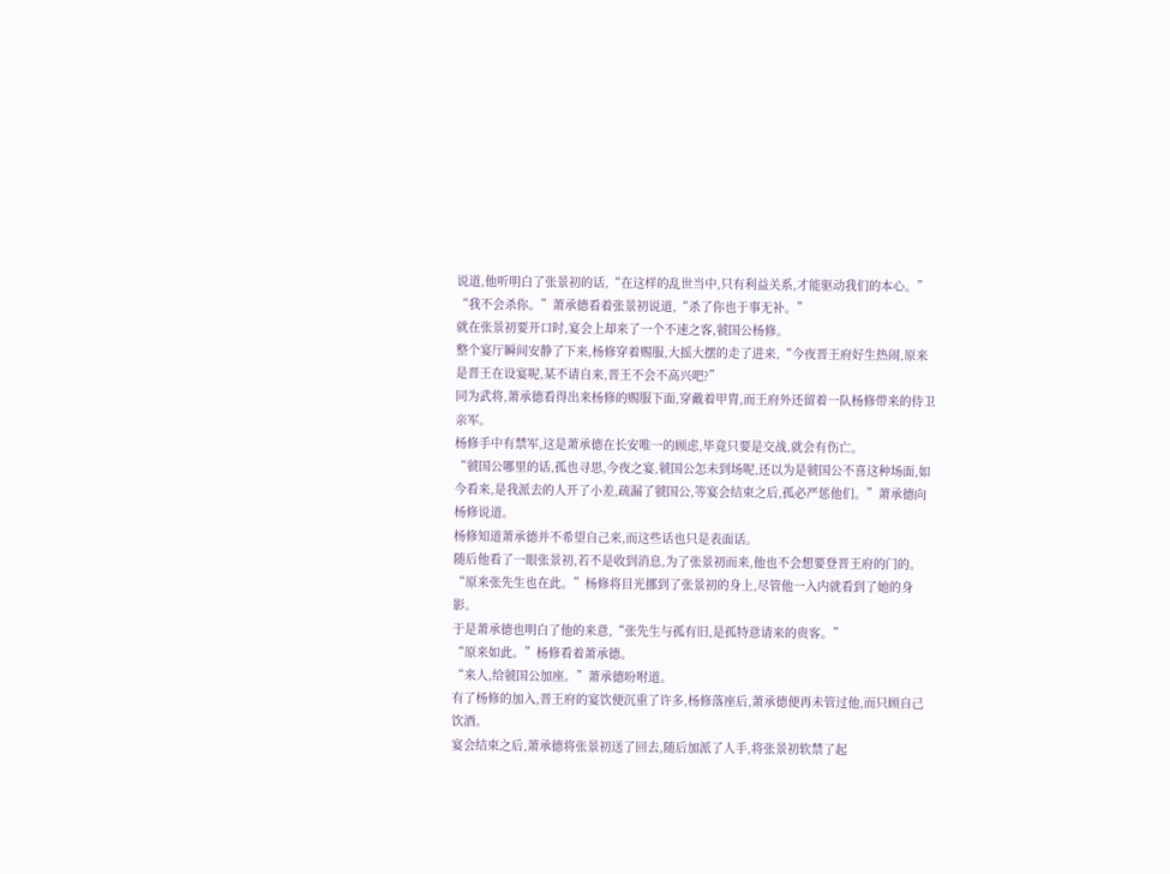说道,他听明白了张景初的话,“在这样的乱世当中,只有利益关系,才能驱动我们的本心。”
“我不会杀你。”萧承德看着张景初说道,“杀了你也于事无补。”
就在张景初要开口时,宴会上却来了一个不速之客,虢国公杨修。
整个宴厅瞬间安静了下来,杨修穿着赐服,大摇大摆的走了进来,“今夜晋王府好生热闹,原来是晋王在设宴呢,某不请自来,晋王不会不高兴吧?”
同为武将,萧承德看得出来杨修的赐服下面,穿戴着甲胄,而王府外还留着一队杨修带来的侍卫亲军。
杨修手中有禁军,这是萧承德在长安唯一的顾虑,毕竟只要是交战,就会有伤亡。
“虢国公哪里的话,孤也寻思,今夜之宴,虢国公怎未到场呢,还以为是虢国公不喜这种场面,如今看来,是我派去的人开了小差,疏漏了虢国公,等宴会结束之后,孤必严惩他们。”萧承德向杨修说道。
杨修知道萧承德并不希望自己来,而这些话也只是表面话。
随后他看了一眼张景初,若不是收到消息,为了张景初而来,他也不会想要登晋王府的门的。
“原来张先生也在此。”杨修将目光挪到了张景初的身上,尽管他一入内就看到了她的身影。
于是萧承德也明白了他的来意,“张先生与孤有旧,是孤特意请来的贵客。”
“原来如此。”杨修看着萧承德。
“来人,给虢国公加座。”萧承德吩咐道。
有了杨修的加入,晋王府的宴饮便沉重了许多,杨修落座后,萧承德便再未管过他,而只顾自己饮酒。
宴会结束之后,萧承德将张景初送了回去,随后加派了人手,将张景初软禁了起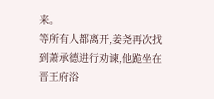来。
等所有人都离开,姜尧再次找到萧承德进行劝谏,他跪坐在晋王府浴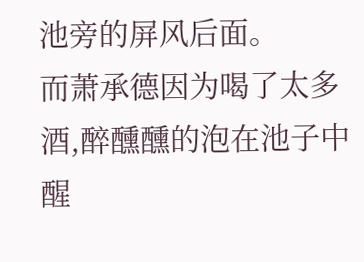池旁的屏风后面。
而萧承德因为喝了太多酒,醉醺醺的泡在池子中醒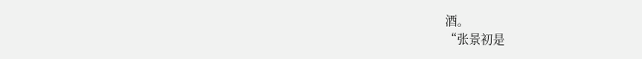酒。
“张景初是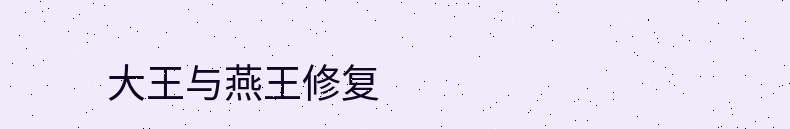大王与燕王修复